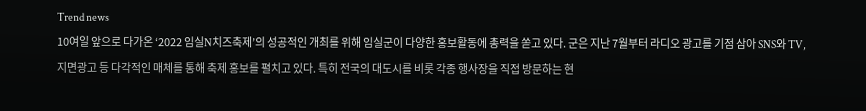Trend news
10여일 앞으로 다가온 ‘2022 임실N치즈축제’의 성공적인 개최를 위해 임실군이 다양한 홍보활동에 총력을 쏟고 있다. 군은 지난 7월부터 라디오 광고를 기점 삼아 SNS와 TV, 지면광고 등 다각적인 매체를 통해 축제 홍보를 펼치고 있다. 특히 전국의 대도시를 비롯 각종 행사장을 직접 방문하는 현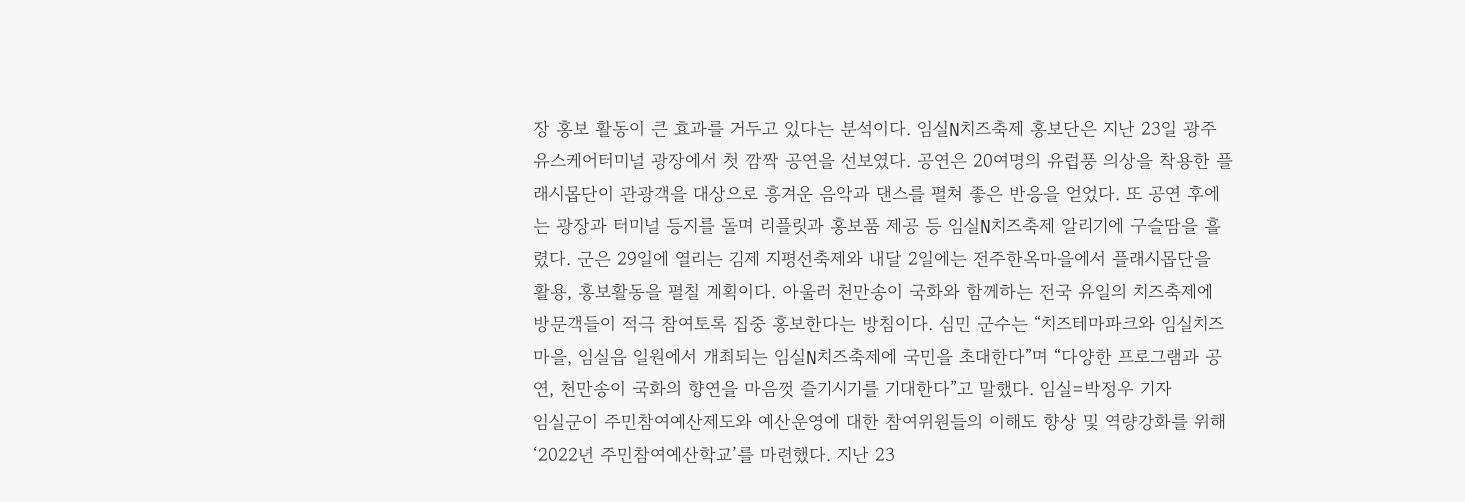장 홍보 활동이 큰 효과를 거두고 있다는 분석이다. 임실N치즈축제 홍보단은 지난 23일 광주 유스케어터미널 광장에서 첫 깜짝 공연을 선보였다. 공연은 20여명의 유럽풍 의상을 착용한 플래시몹단이 관광객을 대상으로 흥겨운 음악과 댄스를 펼쳐 좋은 반응을 얻었다. 또 공연 후에는 광장과 터미널 등지를 돌며 리플릿과 홍보품 제공 등 임실N치즈축제 알리기에 구슬땀을 흘렸다. 군은 29일에 열리는 김제 지평선축제와 내달 2일에는 전주한옥마을에서 플래시몹단을 활용, 홍보활동을 펼칠 계획이다. 아울러 천만송이 국화와 함께하는 전국 유일의 치즈축제에 방문객들이 적극 참여토록 집중 홍보한다는 방침이다. 심민 군수는 “치즈테마파크와 임실치즈마을, 임실읍 일원에서 개최되는 임실N치즈축제에 국민을 초대한다”며 “다양한 프로그램과 공연, 천만송이 국화의 향연을 마음껏 즐기시기를 기대한다”고 말했다. 임실=박정우 기자
임실군이 주민참여예산제도와 예산운영에 대한 참여위원들의 이해도 향상 및 역량강화를 위해 ‘2022년 주민참여예산학교’를 마련했다. 지난 23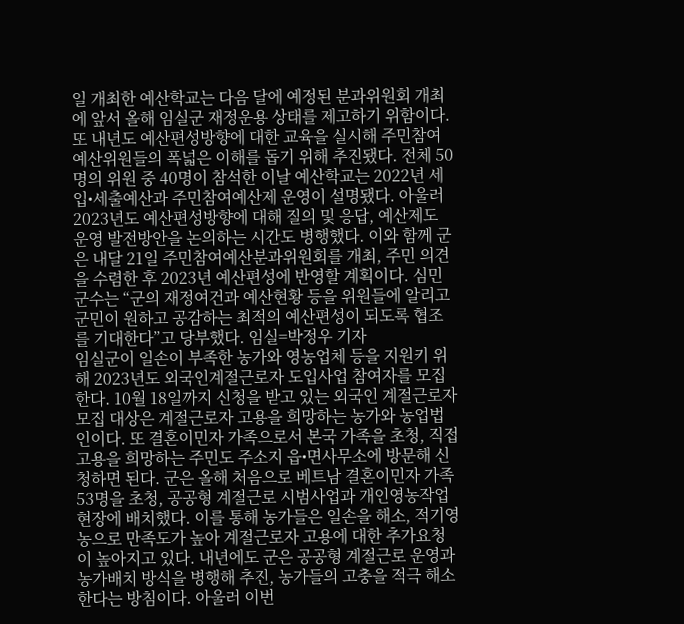일 개최한 예산학교는 다음 달에 예정된 분과위원회 개최에 앞서 올해 임실군 재정운용 상태를 제고하기 위함이다. 또 내년도 예산편성방향에 대한 교육을 실시해 주민참여예산위원들의 폭넓은 이해를 돕기 위해 추진됐다. 전체 50명의 위원 중 40명이 참석한 이날 예산학교는 2022년 세입•세출예산과 주민참여예산제 운영이 설명됐다. 아울러 2023년도 예산편성방향에 대해 질의 및 응답, 예산제도 운영 발전방안을 논의하는 시간도 병행했다. 이와 함께 군은 내달 21일 주민참여예산분과위원회를 개최, 주민 의견을 수렴한 후 2023년 예산편성에 반영할 계획이다. 심민 군수는 “군의 재정여건과 예산현황 등을 위원들에 알리고 군민이 원하고 공감하는 최적의 예산편성이 되도록 협조를 기대한다”고 당부했다. 임실=박정우 기자
임실군이 일손이 부족한 농가와 영농업체 등을 지원키 위해 2023년도 외국인계절근로자 도입사업 참여자를 모집한다. 10월 18일까지 신청을 받고 있는 외국인 계절근로자 모집 대상은 계절근로자 고용을 희망하는 농가와 농업법인이다. 또 결혼이민자 가족으로서 본국 가족을 초청, 직접 고용을 희망하는 주민도 주소지 읍•면사무소에 방문해 신청하면 된다. 군은 올해 처음으로 베트남 결혼이민자 가족 53명을 초청, 공공형 계절근로 시범사업과 개인영농작업 현장에 배치했다. 이를 통해 농가들은 일손을 해소, 적기영농으로 만족도가 높아 계절근로자 고용에 대한 추가요청이 높아지고 있다. 내년에도 군은 공공형 계절근로 운영과 농가배치 방식을 병행해 추진, 농가들의 고충을 적극 해소한다는 방침이다. 아울러 이번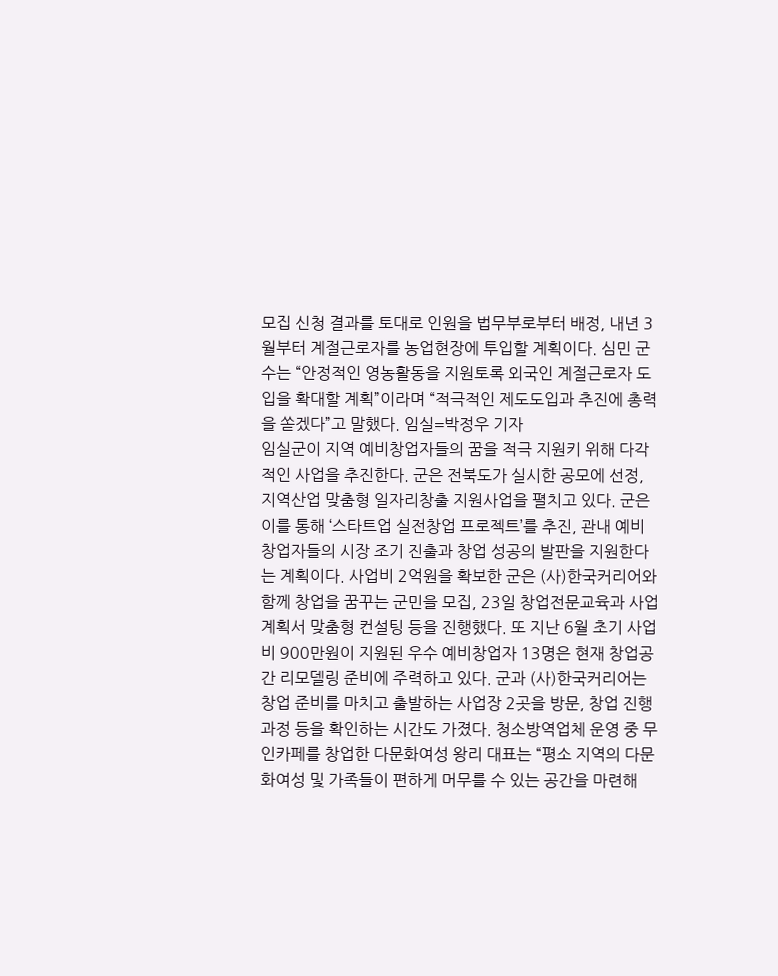모집 신청 결과를 토대로 인원을 법무부로부터 배정, 내년 3월부터 계절근로자를 농업현장에 투입할 계획이다. 심민 군수는 “안정적인 영농활동을 지원토록 외국인 계절근로자 도입을 확대할 계획”이라며 “적극적인 제도도입과 추진에 총력을 쏟겠다”고 말했다. 임실=박정우 기자
임실군이 지역 예비창업자들의 꿈을 적극 지원키 위해 다각적인 사업을 추진한다. 군은 전북도가 실시한 공모에 선정, 지역산업 맞춤형 일자리창출 지원사업을 펼치고 있다. 군은 이를 통해 ‘스타트업 실전창업 프로젝트’를 추진, 관내 예비창업자들의 시장 조기 진출과 창업 성공의 발판을 지원한다는 계획이다. 사업비 2억원을 확보한 군은 (사)한국커리어와 함께 창업을 꿈꾸는 군민을 모집, 23일 창업전문교육과 사업계획서 맞춤형 컨설팅 등을 진행했다. 또 지난 6월 초기 사업비 900만원이 지원된 우수 예비창업자 13명은 현재 창업공간 리모델링 준비에 주력하고 있다. 군과 (사)한국커리어는 창업 준비를 마치고 출발하는 사업장 2곳을 방문, 창업 진행과정 등을 확인하는 시간도 가졌다. 청소방역업체 운영 중 무인카페를 창업한 다문화여성 왕리 대표는 “평소 지역의 다문화여성 및 가족들이 편하게 머무를 수 있는 공간을 마련해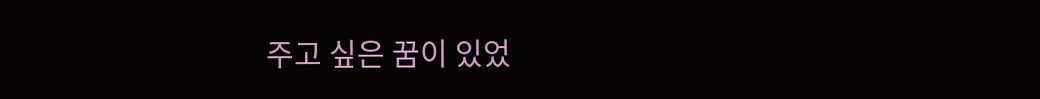주고 싶은 꿈이 있었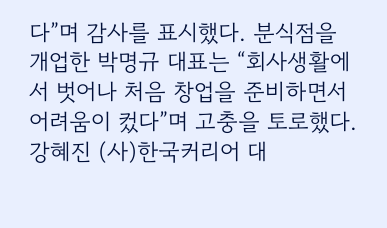다”며 감사를 표시했다. 분식점을 개업한 박명규 대표는 “회사생활에서 벗어나 처음 창업을 준비하면서 어려움이 컸다”며 고충을 토로했다. 강혜진 (사)한국커리어 대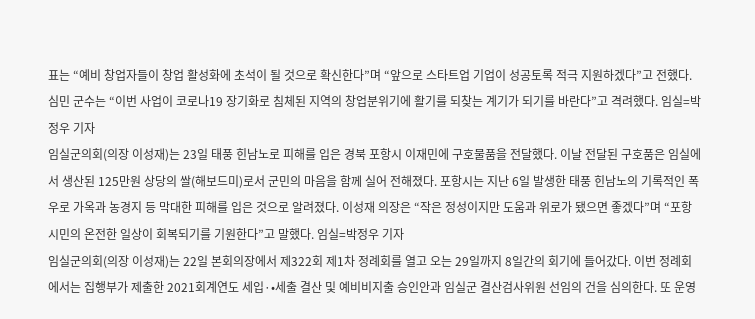표는 “예비 창업자들이 창업 활성화에 초석이 될 것으로 확신한다”며 “앞으로 스타트업 기업이 성공토록 적극 지원하겠다”고 전했다. 심민 군수는 “이번 사업이 코로나19 장기화로 침체된 지역의 창업분위기에 활기를 되찾는 계기가 되기를 바란다”고 격려했다. 임실=박정우 기자
임실군의회(의장 이성재)는 23일 태풍 힌남노로 피해를 입은 경북 포항시 이재민에 구호물품을 전달했다. 이날 전달된 구호품은 임실에서 생산된 125만원 상당의 쌀(해보드미)로서 군민의 마음을 함께 실어 전해졌다. 포항시는 지난 6일 발생한 태풍 힌남노의 기록적인 폭우로 가옥과 농경지 등 막대한 피해를 입은 것으로 알려졌다. 이성재 의장은 “작은 정성이지만 도움과 위로가 됐으면 좋겠다”며 “포항시민의 온전한 일상이 회복되기를 기원한다”고 말했다. 임실=박정우 기자
임실군의회(의장 이성재)는 22일 본회의장에서 제322회 제1차 정례회를 열고 오는 29일까지 8일간의 회기에 들어갔다. 이번 정례회에서는 집행부가 제출한 2021회계연도 세입·•세출 결산 및 예비비지출 승인안과 임실군 결산검사위원 선임의 건을 심의한다. 또 운영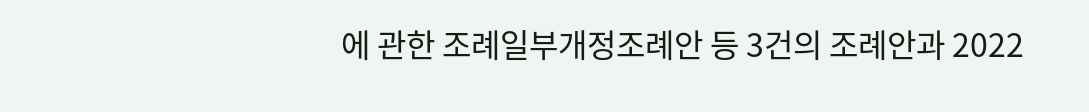에 관한 조례일부개정조례안 등 3건의 조례안과 2022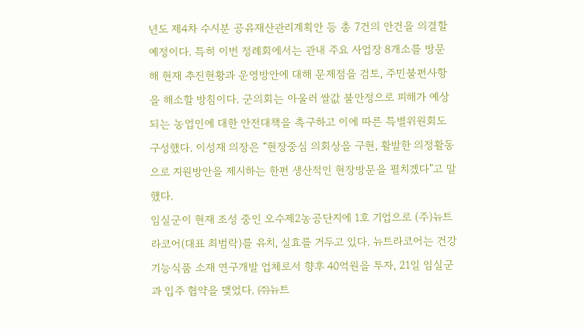년도 제4차 수시분 공유재산관리계획안 등 총 7건의 안건을 의결할 예정이다. 특히 이번 정례회에서는 관내 주요 사업장 8개소를 방문해 현재 추진현황과 운영방안에 대해 문제점을 검토, 주민불편사항을 해소할 방침이다. 군의회는 아울러 쌀값 불안정으로 피해가 예상되는 농업인에 대한 안전대책을 촉구하고 이에 따른 특별위원회도 구성했다. 이성재 의장은 “현장중심 의회상을 구현, 활발한 의정활동으로 지원방안을 제시하는 한편 생산적인 현장방문을 펼치겠다”고 말했다.
임실군이 현재 조성 중인 오수제2농공단지에 1호 기업으로 (주)뉴트라코어(대표 최범락)를 유치, 실효를 거두고 있다. 뉴트라코어는 건강기능식품 소재 연구개발 업체로서 향후 40억원을 투자, 21일 임실군과 입주 협약을 맺었다. ㈜뉴트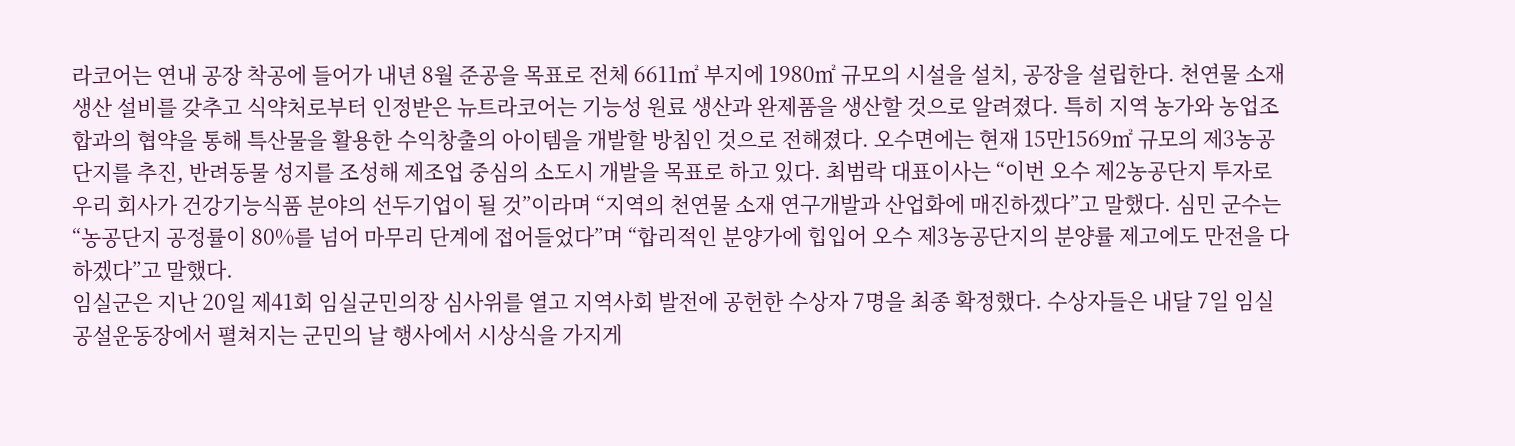라코어는 연내 공장 착공에 들어가 내년 8월 준공을 목표로 전체 6611㎡ 부지에 1980㎡ 규모의 시설을 설치, 공장을 설립한다. 천연물 소재 생산 설비를 갖추고 식약처로부터 인정받은 뉴트라코어는 기능성 원료 생산과 완제품을 생산할 것으로 알려졌다. 특히 지역 농가와 농업조합과의 협약을 통해 특산물을 활용한 수익창출의 아이템을 개발할 방침인 것으로 전해졌다. 오수면에는 현재 15만1569㎡ 규모의 제3농공단지를 추진, 반려동물 성지를 조성해 제조업 중심의 소도시 개발을 목표로 하고 있다. 최범락 대표이사는 “이번 오수 제2농공단지 투자로 우리 회사가 건강기능식품 분야의 선두기업이 될 것”이라며 “지역의 천연물 소재 연구개발과 산업화에 매진하겠다”고 말했다. 심민 군수는 “농공단지 공정률이 80%를 넘어 마무리 단계에 접어들었다”며 “합리적인 분양가에 힙입어 오수 제3농공단지의 분양률 제고에도 만전을 다하겠다”고 말했다.
임실군은 지난 20일 제41회 임실군민의장 심사위를 열고 지역사회 발전에 공헌한 수상자 7명을 최종 확정했다. 수상자들은 내달 7일 임실공설운동장에서 펼쳐지는 군민의 날 행사에서 시상식을 가지게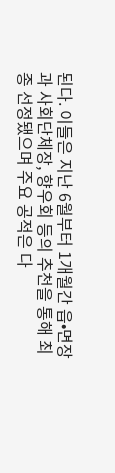된다. 이들은 지난 6월부터 1개월간 읍•면장과 사회단체장, 향우회 등의 추천을 통해 최종 선정됐으며 주요 공적은 다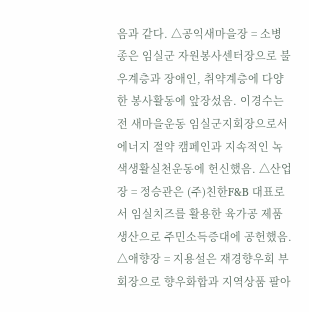음과 같다. △공익새마을장 = 소병종은 임실군 자원봉사센터장으로 불우계층과 장애인, 취약계층에 다양한 봉사활동에 앞장섰음. 이경수는 전 새마을운동 임실군지회장으로서 에너지 절약 캠페인과 지속적인 녹색생활실천운동에 헌신했음. △산업장 = 정승관은 (주)친한F&B 대표로서 임실치즈를 활용한 육가공 제품 생산으로 주민소득증대에 공헌했음. △애향장 = 지용설은 재경향우회 부회장으로 향우화합과 지역상품 팔아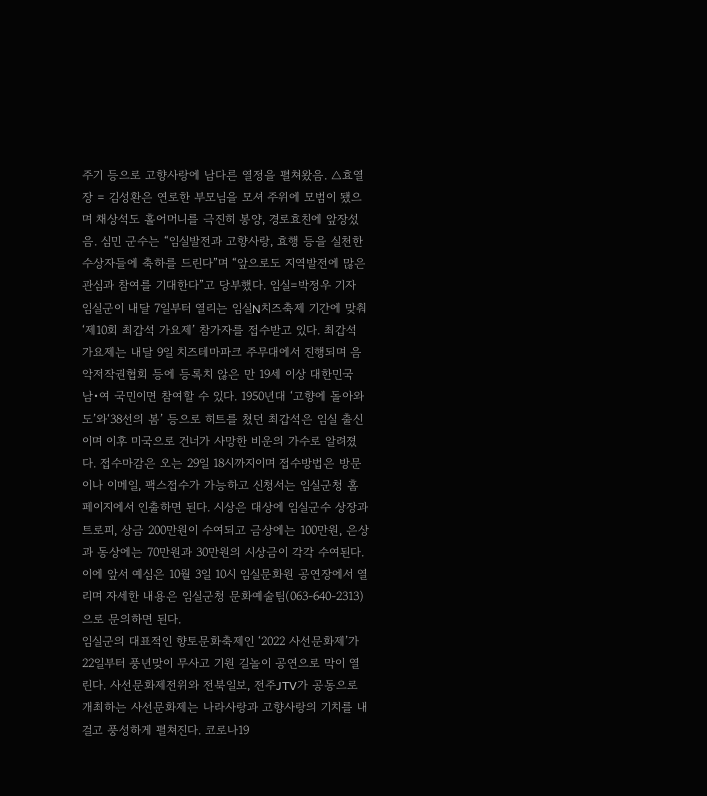주기 등으로 고향사랑에 남다른 열정을 펼쳐왔음. △효열장 = 김성환은 연로한 부모님을 모셔 주위에 모범이 됐으며 채상석도 홀어머니를 극진히 봉양, 경로효친에 앞장섰음. 심민 군수는 “임실발전과 고향사랑, 효행 등을 실천한 수상자들에 축하를 드린다”며 “앞으로도 지역발전에 많은 관심과 참여를 기대한다”고 당부했다. 임실=박정우 기자
임실군이 내달 7일부터 열리는 임실N치즈축제 기간에 맞춰 ‘제10회 최갑석 가요제’ 참가자를 접수받고 있다. 최갑석 가요제는 내달 9일 치즈테마파크 주무대에서 진행되며 음악저작권협회 등에 등록치 않은 만 19세 이상 대한민국 남•여 국민이면 참여할 수 있다. 1950년대 ‘고향에 돌아와도’와‘38선의 봄’ 등으로 히트를 쳤던 최갑석은 임실 출신이며 이후 미국으로 건너가 사망한 비운의 가수로 알려졌다. 접수마감은 오는 29일 18시까지이며 접수방법은 방문이나 이메일, 팩스접수가 가능하고 신청서는 임실군청 홈페이지에서 인출하면 된다. 시상은 대상에 임실군수 상장과 트로피, 상금 200만원이 수여되고 금상에는 100만원, 은상과 동상에는 70만원과 30만원의 시상금이 각각 수여된다. 이에 앞서 예심은 10월 3일 10시 임실문화원 공연장에서 열리며 자세한 내용은 임실군청 문화예술팀(063-640-2313)으로 문의하면 된다.
임실군의 대표적인 향토문화축제인 ‘2022 사선문화제’가 22일부터 풍년맞이 무사고 기원 길놀이 공연으로 막이 열린다. 사선문화제전위와 전북일보, 전주JTV가 공동으로 개최하는 사선문화제는 나라사랑과 고향사랑의 기치를 내걸고 풍성하게 펼쳐진다. 코로나19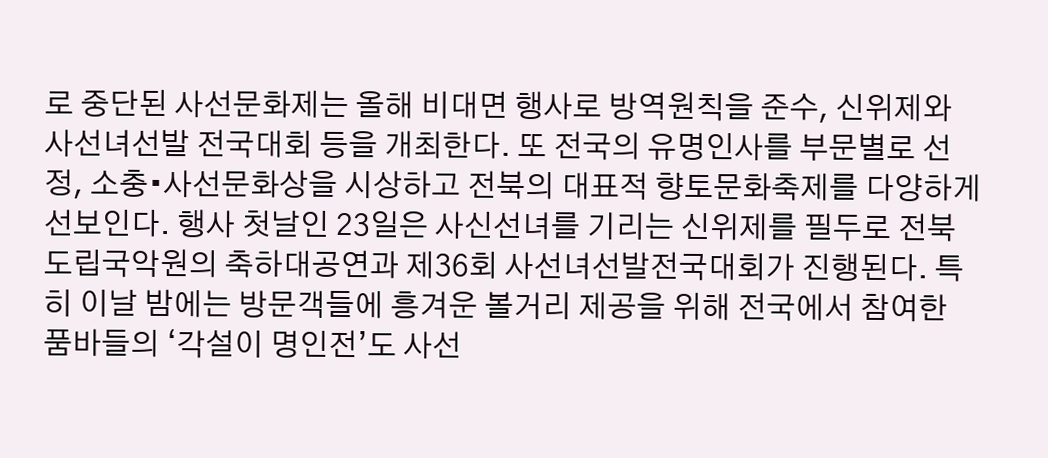로 중단된 사선문화제는 올해 비대면 행사로 방역원칙을 준수, 신위제와 사선녀선발 전국대회 등을 개최한다. 또 전국의 유명인사를 부문별로 선정, 소충•사선문화상을 시상하고 전북의 대표적 향토문화축제를 다양하게 선보인다. 행사 첫날인 23일은 사신선녀를 기리는 신위제를 필두로 전북도립국악원의 축하대공연과 제36회 사선녀선발전국대회가 진행된다. 특히 이날 밤에는 방문객들에 흥겨운 볼거리 제공을 위해 전국에서 참여한 품바들의 ‘각설이 명인전’도 사선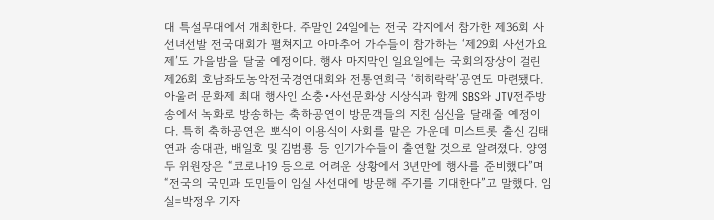대 특설무대에서 개최한다. 주말인 24일에는 전국 각지에서 참가한 제36회 사선녀선발 전국대회가 펼쳐지고 아마추어 가수들이 참가하는 ‘제29회 사선가요제’도 가을밤을 달굴 예정이다. 행사 마지막인 일요일에는 국회의장상이 걸린 제26회 호남좌도농악전국경연대회와 전통연희극 ‘히히락락’공연도 마련됐다. 아울러 문화제 최대 행사인 소충•사선문화상 시상식과 함께 SBS와 JTV전주방송에서 녹화로 방송하는 축하공연이 방문객들의 지친 심신을 달래줄 예정이다. 특히 축하공연은 뽀식이 이용식이 사회를 맡은 가운데 미스트롯 출신 김태연과 송대관, 배일호 및 김범룡 등 인기가수들이 출연할 것으로 알려졌다. 양영두 위원장은 “코로나19 등으로 어려운 상황에서 3년만에 행사를 준비했다”며 “전국의 국민과 도민들이 임실 사선대에 방문해 주기를 기대한다”고 말했다. 임실=박정우 기자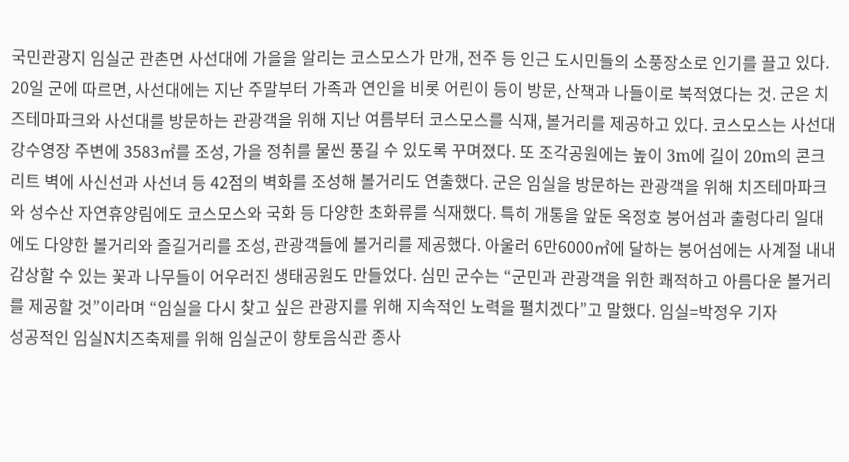국민관광지 임실군 관촌면 사선대에 가을을 알리는 코스모스가 만개, 전주 등 인근 도시민들의 소풍장소로 인기를 끌고 있다. 20일 군에 따르면, 사선대에는 지난 주말부터 가족과 연인을 비롯 어린이 등이 방문, 산책과 나들이로 북적였다는 것. 군은 치즈테마파크와 사선대를 방문하는 관광객을 위해 지난 여름부터 코스모스를 식재, 볼거리를 제공하고 있다. 코스모스는 사선대 강수영장 주변에 3583㎡를 조성, 가을 정취를 물씬 풍길 수 있도록 꾸며졌다. 또 조각공원에는 높이 3m에 길이 20m의 콘크리트 벽에 사신선과 사선녀 등 42점의 벽화를 조성해 볼거리도 연출했다. 군은 임실을 방문하는 관광객을 위해 치즈테마파크와 성수산 자연휴양림에도 코스모스와 국화 등 다양한 초화류를 식재했다. 특히 개통을 앞둔 옥정호 붕어섬과 출렁다리 일대에도 다양한 볼거리와 즐길거리를 조성, 관광객들에 볼거리를 제공했다. 아울러 6만6000㎡에 달하는 붕어섬에는 사계절 내내 감상할 수 있는 꽃과 나무들이 어우러진 생태공원도 만들었다. 심민 군수는 “군민과 관광객을 위한 쾌적하고 아름다운 볼거리를 제공할 것”이라며 “임실을 다시 찾고 싶은 관광지를 위해 지속적인 노력을 펼치겠다”고 말했다. 임실=박정우 기자
성공적인 임실N치즈축제를 위해 임실군이 향토음식관 종사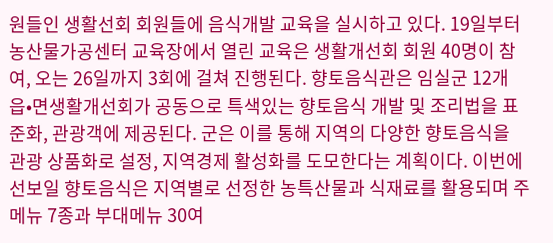원들인 생활선회 회원들에 음식개발 교육을 실시하고 있다. 19일부터 농산물가공센터 교육장에서 열린 교육은 생활개선회 회원 40명이 참여, 오는 26일까지 3회에 걸쳐 진행된다. 향토음식관은 임실군 12개 읍•면생활개선회가 공동으로 특색있는 향토음식 개발 및 조리법을 표준화, 관광객에 제공된다. 군은 이를 통해 지역의 다양한 향토음식을 관광 상품화로 설정, 지역경제 활성화를 도모한다는 계획이다. 이번에 선보일 향토음식은 지역별로 선정한 농특산물과 식재료를 활용되며 주메뉴 7종과 부대메뉴 30여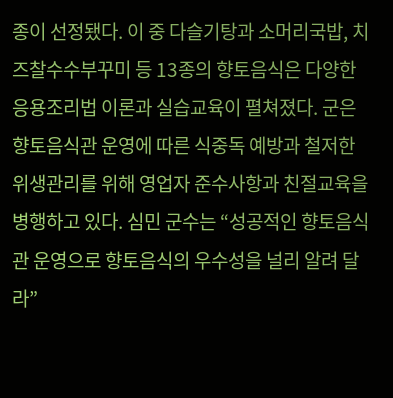종이 선정됐다. 이 중 다슬기탕과 소머리국밥, 치즈찰수수부꾸미 등 13종의 향토음식은 다양한 응용조리법 이론과 실습교육이 펼쳐졌다. 군은 향토음식관 운영에 따른 식중독 예방과 철저한 위생관리를 위해 영업자 준수사항과 친절교육을 병행하고 있다. 심민 군수는 “성공적인 향토음식관 운영으로 향토음식의 우수성을 널리 알려 달라”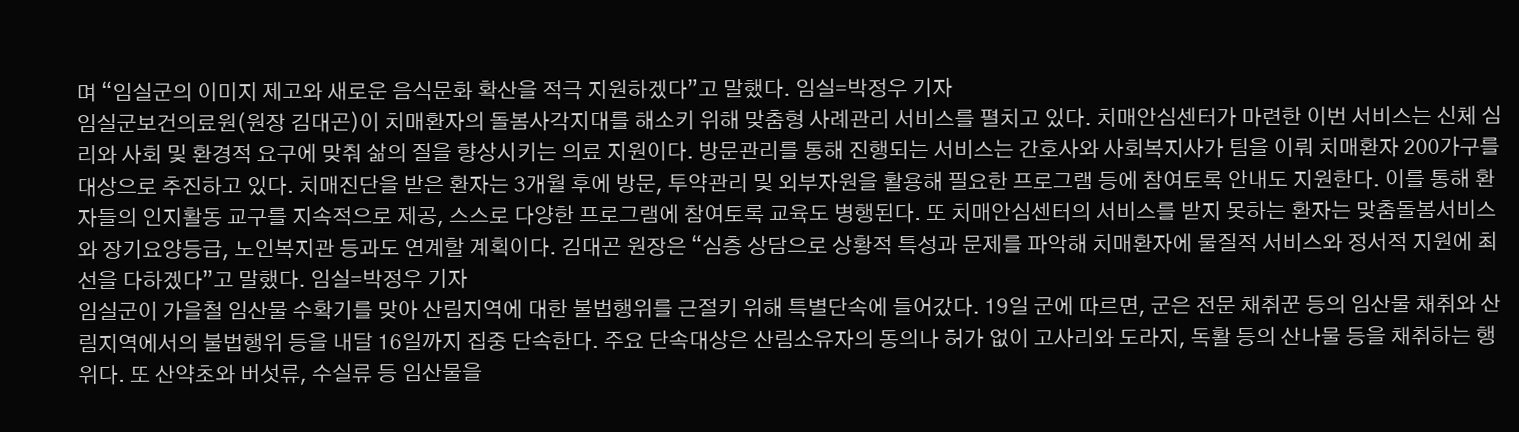며 “임실군의 이미지 제고와 새로운 음식문화 확산을 적극 지원하겠다”고 말했다. 임실=박정우 기자
임실군보건의료원(원장 김대곤)이 치매환자의 돌봄사각지대를 해소키 위해 맞춤형 사례관리 서비스를 펼치고 있다. 치매안심센터가 마련한 이번 서비스는 신체 심리와 사회 및 환경적 요구에 맞춰 삶의 질을 향상시키는 의료 지원이다. 방문관리를 통해 진행되는 서비스는 간호사와 사회복지사가 팀을 이뤄 치매환자 200가구를 대상으로 추진하고 있다. 치매진단을 받은 환자는 3개월 후에 방문, 투약관리 및 외부자원을 활용해 필요한 프로그램 등에 참여토록 안내도 지원한다. 이를 통해 환자들의 인지활동 교구를 지속적으로 제공, 스스로 다양한 프로그램에 참여토록 교육도 병행된다. 또 치매안심센터의 서비스를 받지 못하는 환자는 맞춤돌봄서비스와 장기요양등급, 노인복지관 등과도 연계할 계획이다. 김대곤 원장은 “심층 상담으로 상황적 특성과 문제를 파악해 치매환자에 물질적 서비스와 정서적 지원에 최선을 다하겠다”고 말했다. 임실=박정우 기자
임실군이 가을철 임산물 수확기를 맞아 산림지역에 대한 불법행위를 근절키 위해 특별단속에 들어갔다. 19일 군에 따르면, 군은 전문 채취꾼 등의 임산물 채취와 산림지역에서의 불법행위 등을 내달 16일까지 집중 단속한다. 주요 단속대상은 산림소유자의 동의나 허가 없이 고사리와 도라지, 독활 등의 산나물 등을 채취하는 행위다. 또 산약초와 버섯류, 수실류 등 임산물을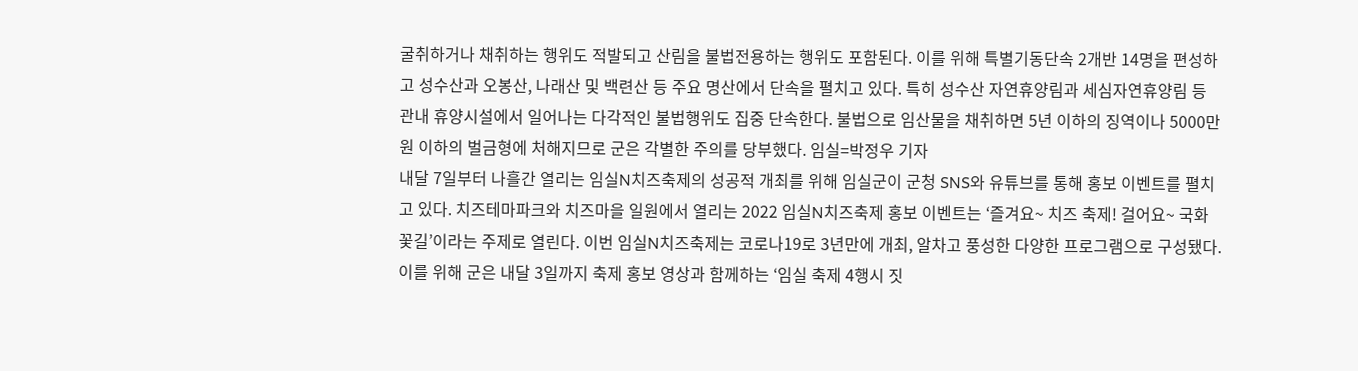굴취하거나 채취하는 행위도 적발되고 산림을 불법전용하는 행위도 포함된다. 이를 위해 특별기동단속 2개반 14명을 편성하고 성수산과 오봉산, 나래산 및 백련산 등 주요 명산에서 단속을 펼치고 있다. 특히 성수산 자연휴양림과 세심자연휴양림 등 관내 휴양시설에서 일어나는 다각적인 불법행위도 집중 단속한다. 불법으로 임산물을 채취하면 5년 이하의 징역이나 5000만원 이하의 벌금형에 처해지므로 군은 각별한 주의를 당부했다. 임실=박정우 기자
내달 7일부터 나흘간 열리는 임실N치즈축제의 성공적 개최를 위해 임실군이 군청 SNS와 유튜브를 통해 홍보 이벤트를 펼치고 있다. 치즈테마파크와 치즈마을 일원에서 열리는 2022 임실N치즈축제 홍보 이벤트는 ‘즐겨요~ 치즈 축제! 걸어요~ 국화꽃길’이라는 주제로 열린다. 이번 임실N치즈축제는 코로나19로 3년만에 개최, 알차고 풍성한 다양한 프로그램으로 구성됐다. 이를 위해 군은 내달 3일까지 축제 홍보 영상과 함께하는 ‘임실 축제 4행시 짓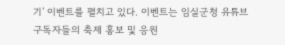기’ 이벤트를 펼치고 있다. 이벤트는 임실군청 유튜브 구독자들의 축제 홍보 및 응원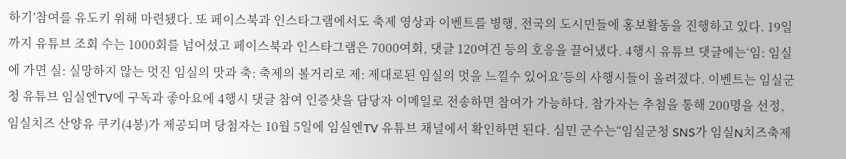하기’참여를 유도키 위해 마련됐다. 또 페이스북과 인스타그램에서도 축제 영상과 이벤트를 병행, 전국의 도시민들에 홍보활동을 진행하고 있다. 19일까지 유튜브 조회 수는 1000회를 넘어섰고 페이스북과 인스타그램은 7000여회, 댓글 120여건 등의 호응을 끌어냈다. 4행시 유튜브 댓글에는‘임: 임실에 가면 실: 실망하지 않는 멋진 임실의 맛과 축: 축제의 볼거리로 제: 제대로된 임실의 멋을 느낄수 있어요’등의 사행시들이 올려졌다. 이벤트는 임실군청 유튜브 임실엔TV에 구독과 좋아요에 4행시 댓글 참여 인증샷을 담당자 이메일로 전송하면 참여가 가능하다. 참가자는 추첨을 통해 200명을 선정, 임실치즈 산양유 쿠키(4봉)가 제공되며 당첨자는 10월 5일에 임실엔TV 유튜브 채널에서 확인하면 된다. 심민 군수는“임실군청 SNS가 임실N치즈축제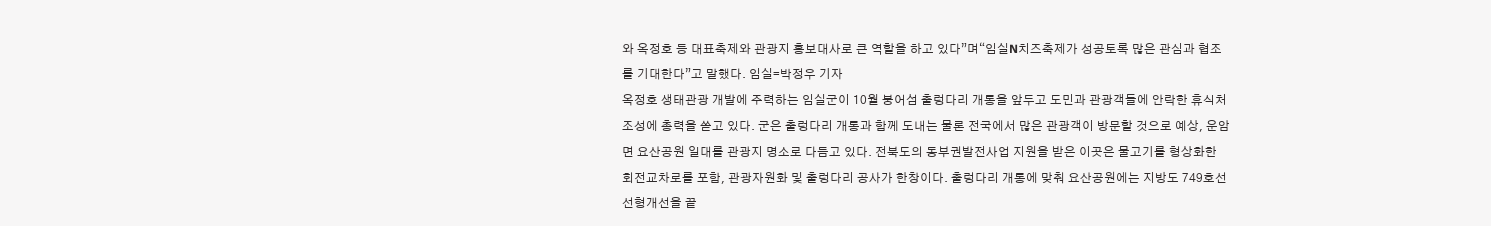와 옥정호 등 대표축제와 관광지 홍보대사로 큰 역할을 하고 있다”며“임실N치즈축제가 성공토록 많은 관심과 협조를 기대한다”고 말했다. 임실=박정우 기자
옥정호 생태관광 개발에 주력하는 임실군이 10월 붕어섬 출렁다리 개통을 앞두고 도민과 관광객들에 안락한 휴식처 조성에 총력을 쏟고 있다. 군은 출렁다리 개통과 함께 도내는 물론 전국에서 많은 관광객이 방문할 것으로 예상, 운암면 요산공원 일대를 관광지 명소로 다듬고 있다. 전북도의 동부권발전사업 지원을 받은 이곳은 물고기를 형상화한 회전교차로를 포함, 관광자원화 및 출렁다리 공사가 한창이다. 출렁다리 개통에 맞춰 요산공원에는 지방도 749호선 선형개선을 끝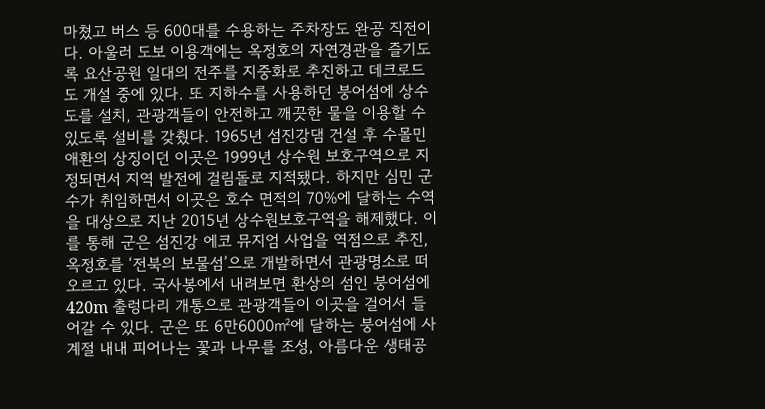마쳤고 버스 등 600대를 수용하는 주차장도 완공 직전이다. 아울러 도보 이용객에는 옥정호의 자연경관을 즐기도록 요산공원 일대의 전주를 지중화로 추진하고 데크로드도 개설 중에 있다. 또 지하수를 사용하던 붕어섬에 상수도를 설치, 관광객들이 안전하고 깨끗한 물을 이용할 수 있도록 설비를 갖췄다. 1965년 섬진강댐 건설 후 수몰민 애환의 상징이던 이곳은 1999년 상수원 보호구역으로 지정되면서 지역 발전에 걸림돌로 지적됐다. 하지만 심민 군수가 취임하면서 이곳은 호수 면적의 70%에 달하는 수역을 대상으로 지난 2015년 상수원보호구역을 해제했다. 이를 통해 군은 섬진강 에코 뮤지엄 사업을 역점으로 추진, 옥정호를 ‘전북의 보물섬’으로 개발하면서 관광명소로 떠오르고 있다. 국사봉에서 내려보면 환상의 섬인 붕어섬에 420m 출렁다리 개통으로 관광객들이 이곳을 걸어서 들어갈 수 있다. 군은 또 6만6000㎡에 달하는 붕어섬에 사계절 내내 피어나는 꽃과 나무를 조성, 아름다운 생태공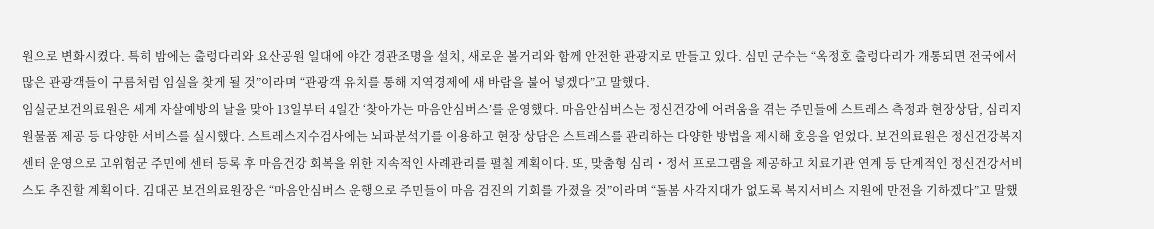원으로 변화시켰다. 특히 밤에는 출렁다리와 요산공원 일대에 야간 경관조명을 설치, 새로운 볼거리와 함께 안전한 관광지로 만들고 있다. 심민 군수는 “옥정호 출렁다리가 개통되면 전국에서 많은 관광객들이 구름처럼 임실을 찾게 될 것”이라며 “관광객 유치를 통해 지역경제에 새 바람을 불어 넣겠다”고 말했다.
임실군보건의료원은 세계 자살예방의 날을 맞아 13일부터 4일간 ‘찾아가는 마음안심버스’를 운영했다. 마음안심버스는 정신건강에 어려움을 겪는 주민들에 스트레스 측정과 현장상담, 심리지원물품 제공 등 다양한 서비스를 실시했다. 스트레스지수검사에는 뇌파분석기를 이용하고 현장 상담은 스트레스를 관리하는 다양한 방법을 제시해 호응을 얻었다. 보건의료원은 정신건강복지센터 운영으로 고위험군 주민에 센터 등록 후 마음건강 회복을 위한 지속적인 사례관리를 펼칠 계획이다. 또, 맞춤형 심리・정서 프로그램을 제공하고 치료기관 연계 등 단계적인 정신건강서비스도 추진할 계획이다. 김대곤 보건의료원장은 “마음안심버스 운행으로 주민들이 마음 검진의 기회를 가졌을 것”이라며 “돌봄 사각지대가 없도록 복지서비스 지원에 만전을 기하겠다”고 말했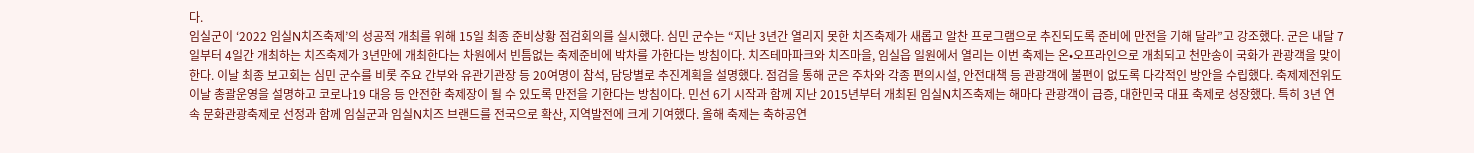다.
임실군이 ‘2022 임실N치즈축제’의 성공적 개최를 위해 15일 최종 준비상황 점검회의를 실시했다. 심민 군수는 “지난 3년간 열리지 못한 치즈축제가 새롭고 알찬 프로그램으로 추진되도록 준비에 만전을 기해 달라”고 강조했다. 군은 내달 7일부터 4일간 개최하는 치즈축제가 3년만에 개최한다는 차원에서 빈틈없는 축제준비에 박차를 가한다는 방침이다. 치즈테마파크와 치즈마을, 임실읍 일원에서 열리는 이번 축제는 온•오프라인으로 개최되고 천만송이 국화가 관광객을 맞이한다. 이날 최종 보고회는 심민 군수를 비롯 주요 간부와 유관기관장 등 20여명이 참석, 담당별로 추진계획을 설명했다. 점검을 통해 군은 주차와 각종 편의시설, 안전대책 등 관광객에 불편이 없도록 다각적인 방안을 수립했다. 축제제전위도 이날 총괄운영을 설명하고 코로나19 대응 등 안전한 축제장이 될 수 있도록 만전을 기한다는 방침이다. 민선 6기 시작과 함께 지난 2015년부터 개최된 임실N치즈축제는 해마다 관광객이 급증, 대한민국 대표 축제로 성장했다. 특히 3년 연속 문화관광축제로 선정과 함께 임실군과 임실N치즈 브랜드를 전국으로 확산, 지역발전에 크게 기여했다. 올해 축제는 축하공연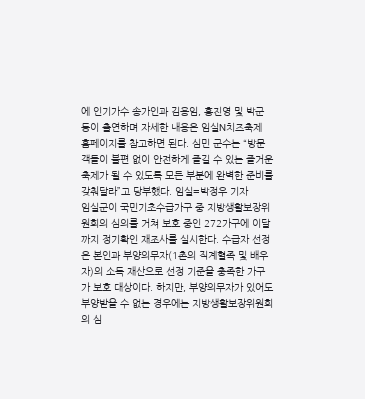에 인기가수 송가인과 김용임, 홍진영 및 박군 등이 출연하며 자세한 내용은 임실N치즈축제 홈페이지를 참고하면 된다. 심민 군수는 “방문객들이 불편 없이 안전하게 즐길 수 있는 즐거운 축제가 될 수 있도록 모든 부분에 완벽한 준비를 갖춰달라”고 당부했다. 임실=박정우 기자
임실군이 국민기초수급가구 중 지방생활보장위원회의 심의를 거쳐 보호 중인 272가구에 이달까지 정기확인 재조사를 실시한다. 수급자 선정은 본인과 부양의무자(1촌의 직계혈족 및 배우자)의 소득 재산으로 선정 기준을 충족한 가구가 보호 대상이다. 하지만, 부양의무자가 있어도 부양받을 수 없는 경우에는 지방생활보장위원회의 심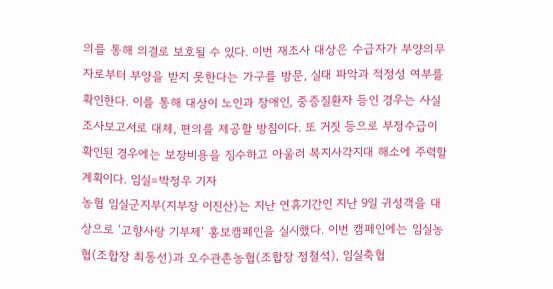의를 통해 의결로 보호될 수 있다. 이번 재조사 대상은 수급자가 부양의무자로부터 부양을 받지 못한다는 가구를 방문, 실태 파악과 적정성 여부를 확인한다. 이를 통해 대상이 노인과 장애인, 중증질환자 등인 경우는 사실조사보고서로 대체, 편의를 제공할 방침이다. 또 거짓 등으로 부정수급이 확인된 경우에는 보장비용을 징수하고 아울러 복지사각지대 해소에 주력할 계획이다. 임실=박정우 기자
농협 임실군지부(지부장 이진산)는 지난 연휴기간인 지난 9일 귀성객을 대상으로 ‘고향사랑 기부제’ 홍보캠페인을 실시했다. 이번 캠페인에는 임실농협(조합장 최동선)과 오수관촌농협(조합장 정철석), 임실축협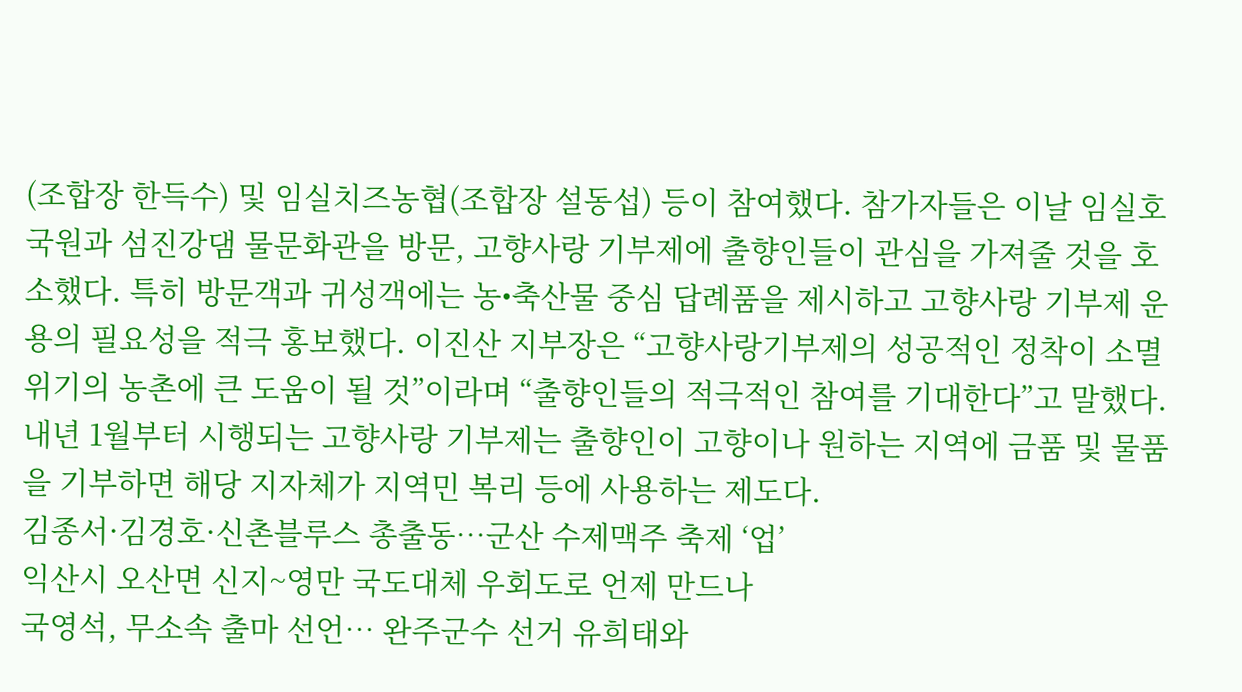(조합장 한득수) 및 임실치즈농협(조합장 설동섭) 등이 참여했다. 참가자들은 이날 임실호국원과 섬진강댐 물문화관을 방문, 고향사랑 기부제에 출향인들이 관심을 가져줄 것을 호소했다. 특히 방문객과 귀성객에는 농•축산물 중심 답례품을 제시하고 고향사랑 기부제 운용의 필요성을 적극 홍보했다. 이진산 지부장은 “고향사랑기부제의 성공적인 정착이 소멸위기의 농촌에 큰 도움이 될 것”이라며 “출향인들의 적극적인 참여를 기대한다”고 말했다. 내년 1월부터 시행되는 고향사랑 기부제는 출향인이 고향이나 원하는 지역에 금품 및 물품을 기부하면 해당 지자체가 지역민 복리 등에 사용하는 제도다.
김종서·김경호·신촌블루스 총출동⋯군산 수제맥주 축제 ‘업’
익산시 오산면 신지~영만 국도대체 우회도로 언제 만드나
국영석, 무소속 출마 선언… 완주군수 선거 유희태와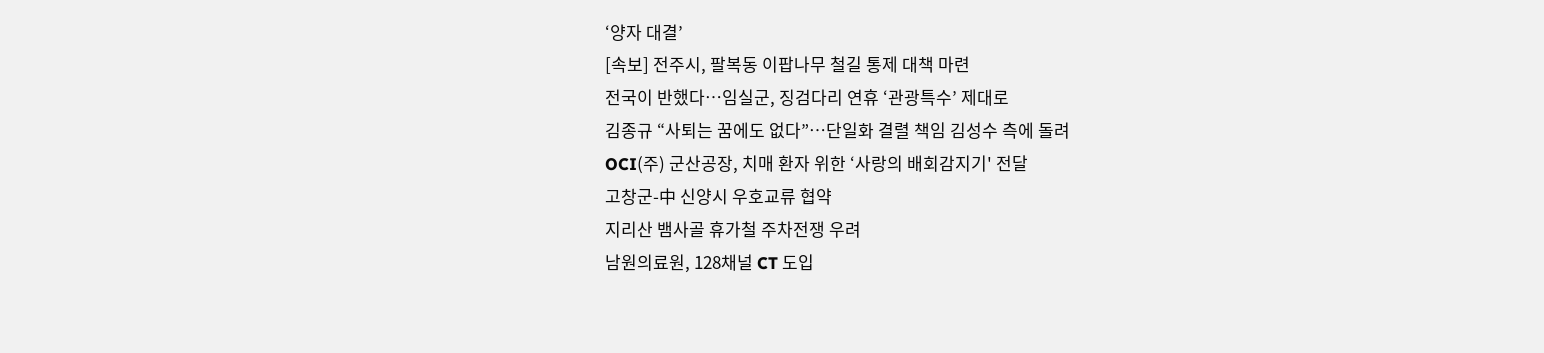‘양자 대결’
[속보] 전주시, 팔복동 이팝나무 철길 통제 대책 마련
전국이 반했다…임실군, 징검다리 연휴 ‘관광특수’ 제대로
김종규 “사퇴는 꿈에도 없다”…단일화 결렬 책임 김성수 측에 돌려
OCI(주) 군산공장, 치매 환자 위한 ‘사랑의 배회감지기' 전달
고창군-中 신양시 우호교류 협약
지리산 뱀사골 휴가철 주차전쟁 우려
남원의료원, 128채널 CT 도입